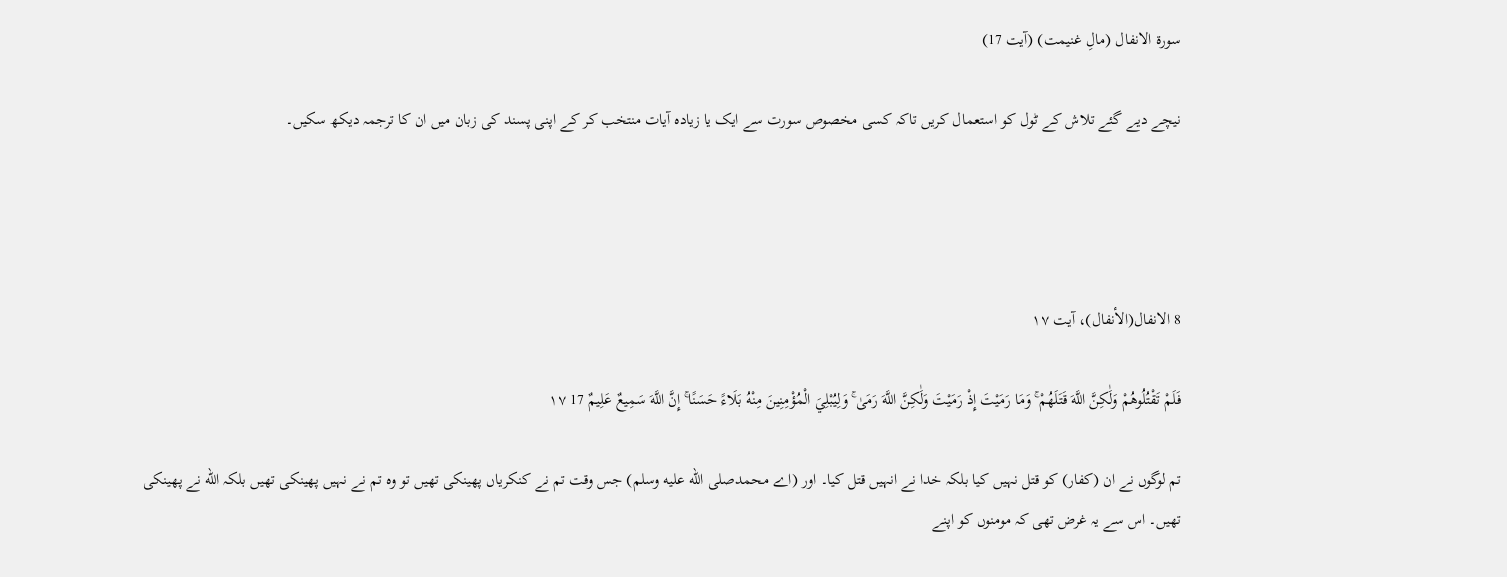سورۃ الانفال (مالِ غنیمت) (آیت 17)

نیچے دیے گئے تلاش کے ٹول کو استعمال کریں تاکہ کسی مخصوص سورت سے ایک یا زیادہ آیات منتخب کر کے اپنی پسند کی زبان میں ان کا ترجمہ دیکھ سکیں۔




8 الانفال(الأنفال)، آیت ۱۷

فَلَمْ تَقْتُلُوهُمْ وَلَٰكِنَّ اللَّهَ قَتَلَهُمْ ۚ وَمَا رَمَيْتَ إِذْ رَمَيْتَ وَلَٰكِنَّ اللَّهَ رَمَىٰ ۚ وَلِيُبْلِيَ الْمُؤْمِنِينَ مِنْهُ بَلَاءً حَسَنًا ۚ إِنَّ اللَّهَ سَمِيعٌ عَلِيمٌ 17 ١٧

تم لوگوں نے ان (کفار) کو قتل نہیں کیا بلکہ خدا نے انہیں قتل کیا۔ اور (اے محمدصلى الله عليه وسلم) جس وقت تم نے کنکریاں پھینکی تھیں تو وہ تم نے نہیں پھینکی تھیں بلکہ الله نے پھینکی تھیں۔ اس سے یہ غرض تھی کہ مومنوں کو اپنے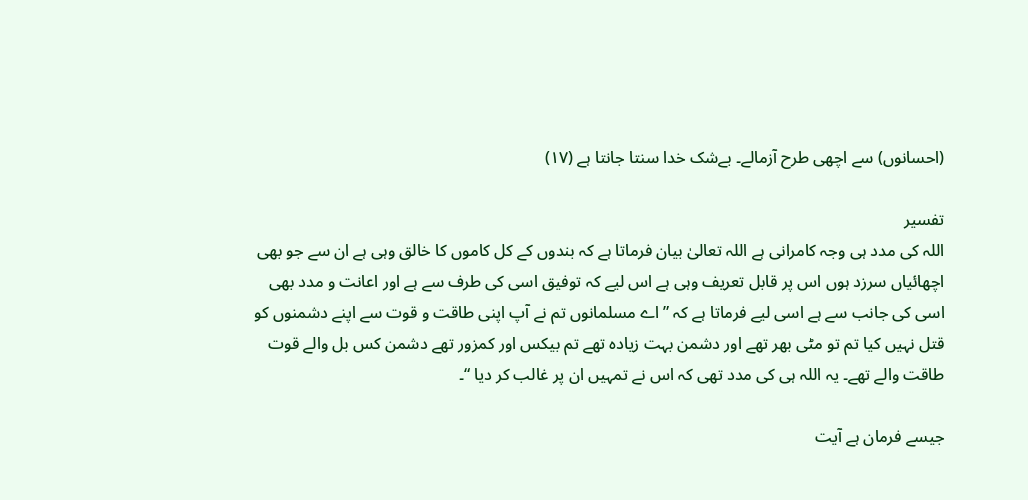(احسانوں) سے اچھی طرح آزمالے۔ بےشک خدا سنتا جانتا ہے (۱۷)

تفسیر
اللہ کی مدد ہی وجہ کامرانی ہے اللہ تعالیٰ بیان فرماتا ہے کہ بندوں کے کل کاموں کا خالق وہی ہے ان سے جو بھی اچھائیاں سرزد ہوں اس پر قابل تعریف وہی ہے اس لیے کہ توفیق اسی کی طرف سے ہے اور اعانت و مدد بھی اسی کی جانب سے ہے اسی لیے فرماتا ہے کہ ” اے مسلمانوں تم نے آپ اپنی طاقت و قوت سے اپنے دشمنوں کو قتل نہیں کیا تم تو مٹی بھر تھے اور دشمن بہت زیادہ تھے تم بیکس اور کمزور تھے دشمن کس بل والے قوت طاقت والے تھے۔ یہ اللہ ہی کی مدد تھی کہ اس نے تمہیں ان پر غالب کر دیا “۔

جیسے فرمان ہے آیت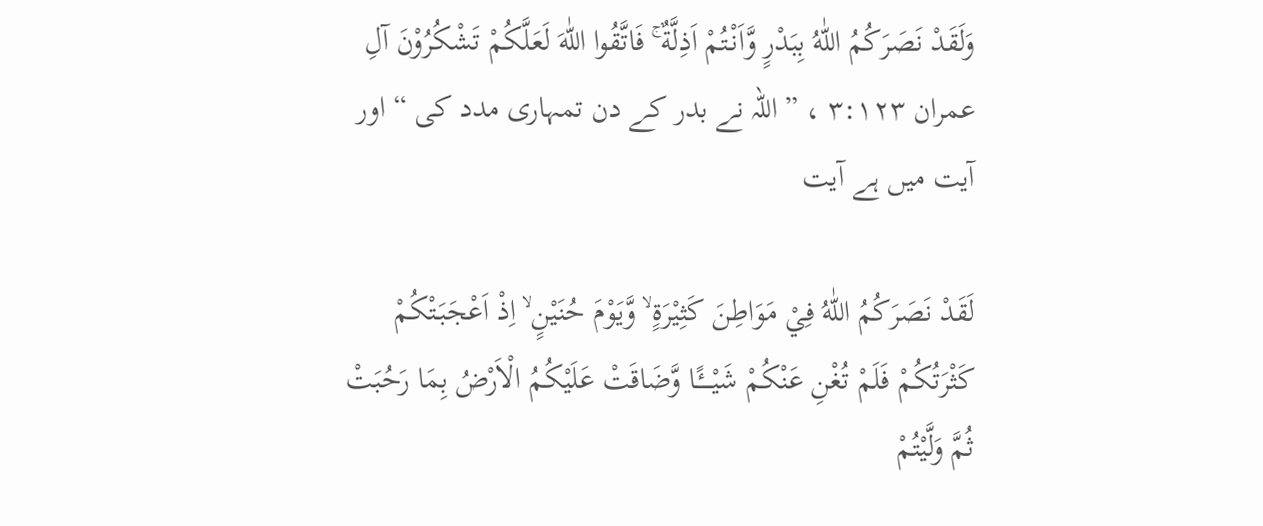وَلَقَدْ نَصَرَكُمُ اللّٰهُ بِبَدْرٍ وَّاَنْتُمْ اَذِلَّةٌ ۚ فَاتَّقُوا اللّٰهَ لَعَلَّكُمْ تَشْكُرُوْنَ آلِ عمران ۳:۱۲۳ ، ” اللہ نے بدر کے دن تمہاری مدد کی “ اور آیت میں ہے آیت

لَقَدْ نَصَرَكُمُ اللّٰهُ فِيْ مَوَاطِنَ كَثِيْرَةٍ ۙ وَّيَوْمَ حُنَيْنٍ ۙ اِذْ اَعْجَبَتْكُمْ كَثْرَتُكُمْ فَلَمْ تُغْنِ عَنْكُمْ شَيْــــًٔـا وَّضَاقَتْ عَلَيْكُمُ الْاَرْضُ بِمَا رَحُبَتْ ثُمَّ وَلَّيْتُمْ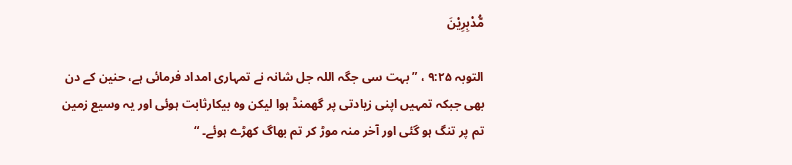مُّدْبِرِيْنَ

التوبہ ۹:۲۵ ، ” بہت سی جگہ اللہ جل شانہ نے تمہاری امداد فرمائی ہے، حنین کے دن بھی جبکہ تمہیں اپنی زیادتی پر گھمنڈ ہوا لیکن وہ بیکارثابت ہوئی اور یہ وسیع زمین تم پر تنگ ہو گئی اور آخر منہ موڑ کر تم بھاگ کھڑے ہوئے۔ “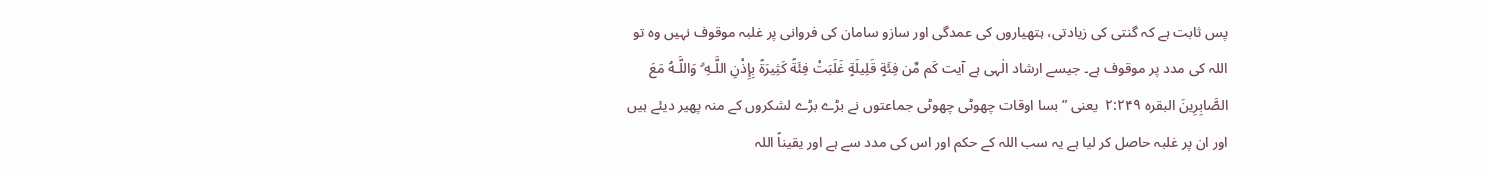پس ثابت ہے کہ گنتی کی زیادتی، ہتھیاروں کی عمدگی اور سازو سامان کی فروانی پر غلبہ موقوف نہیں وہ تو اللہ کی مدد پر موقوف ہے۔ جیسے ارشاد الٰہی ہے آیت كَم مِّن فِئَةٍ قَلِيلَةٍ غَلَبَتْ فِئَةً كَثِيرَةً بِإِذْنِ اللَّـهِ ۗ وَاللَّـهُ مَعَ الصَّابِرِينَ البقرہ ۲:۲۴۹  یعنی ” بسا اوقات چھوٹی چھوٹی جماعتوں نے بڑے بڑے لشکروں کے منہ پھیر دیئے ہیں اور ان پر غلبہ حاصل کر لیا ہے یہ سب اللہ کے حکم اور اس کی مدد سے ہے اور یقیناً اللہ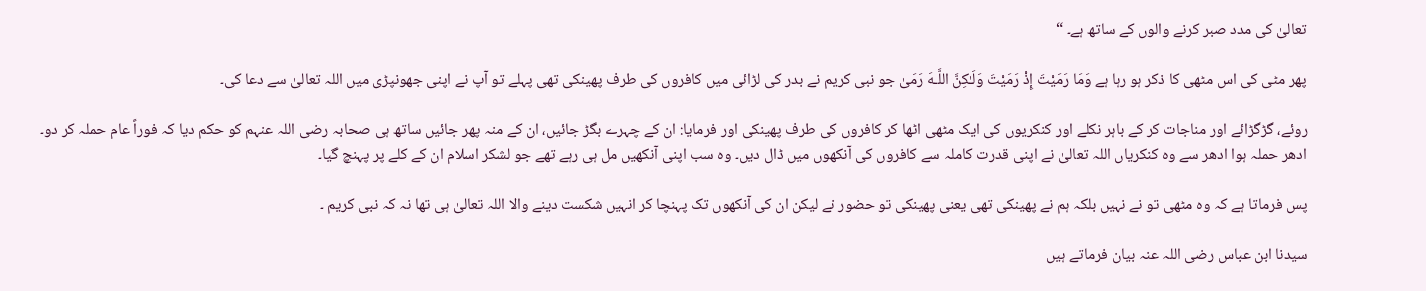تعالیٰ کی مدد صبر کرنے والوں کے ساتھ ہے۔ “

پھر مٹی کی اس مٹھی کا ذکر ہو رہا ہے وَمَا رَمَيْتَ إِذْ رَمَيْتَ وَلَـٰكِنَّ اللَّـهَ رَمَىٰ جو نبی کریم نے بدر کی لڑائی میں کافروں کی طرف پھینکی تھی پہلے تو آپ نے اپنی جھونپڑی میں اللہ تعالیٰ سے دعا کی۔

روئے، گڑگڑائے اور مناجات کر کے باہر نکلے اور کنکریوں کی ایک مٹھی اٹھا کر کافروں کی طرف پھینکی اور فرمایا: ان کے چہرے بگڑ جائیں، ان کے منہ پھر جائیں ساتھ ہی صحابہ رضی اللہ عنہم کو حکم دیا کہ فوراً عام حملہ کر دو۔ ادھر حملہ ہوا ادھر سے وہ کنکریاں اللہ تعالیٰ نے اپنی قدرت کاملہ سے کافروں کی آنکھوں میں ڈال دیں۔ وہ سب اپنی آنکھیں مل ہی رہے تھے جو لشکر اسلام ان کے کلے پر پہنچ گیا۔

پس فرماتا ہے کہ وہ مٹھی تو نے نہیں بلکہ ہم نے پھینکی تھی یعنی پھینکی تو حضور نے لیکن ان کی آنکھوں تک پہنچا کر انہیں شکست دینے والا اللہ تعالیٰ ہی تھا نہ کہ نبی کریم ۔

سیدنا ابن عباس رضی اللہ عنہ بیان فرماتے ہیں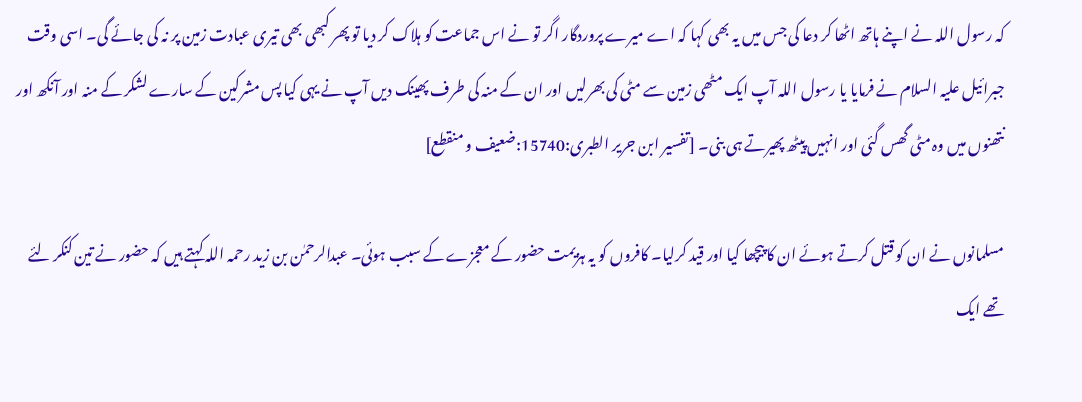کہ رسول اللہ نے اپنے ہاتھ اٹھا کر دعا کی جس میں یہ بھی کہا کہ اے میرے پروردگار اگر تو نے اس جماعت کو ہلاک کر دیا تو پھر کبھی بھی تیری عبادت زمین پر نہ کی جائے گی۔ اسی وقت جبرائیل علیہ السلام نے فرمایا یا رسول اللہ آپ ایک مٹھی زمین سے مٹی کی بھرلیں اور ان کے منہ کی طرف پھینک دیں آپ نے یہی کیا پس مشرکین کے سارے لشکر کے منہ اور آنکھ اور نتھنوں میں وہ مٹی گھس گئی اور انہیں پیٹھ پھیرتے ہی بنی۔ [تفسیر ابن جریر الطبری:15740:ضعیف و منقطع]

مسلمانوں نے ان کو قتل کرتے ہوئے ان کا پیچھا کیا اور قید کرلیا۔ کافروں کو یہ ہزیمت حضور کے معجزے کے سبب ہوئی۔ عبدالرحمٰن بن زید رحمہ اللہ کہتے ہیں کہ حضور نے تین کنکر لئے تھے ایک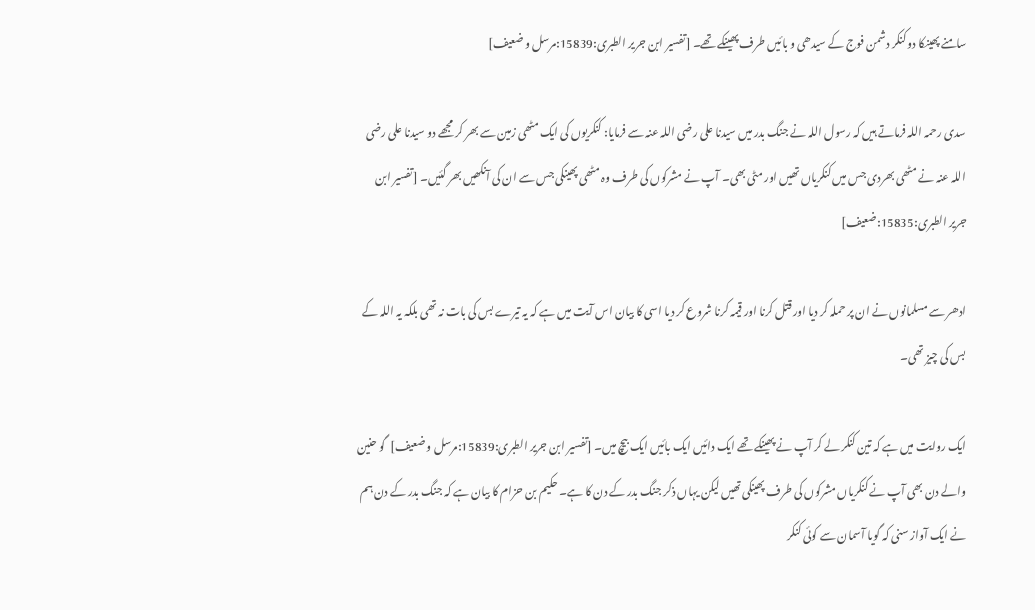سامنے پھینکا دو کنکر دشمن فوج کے سیدھی و بائیں طرف پھینکے تھے۔ [تفسیر ابن جریر الطبری:15839:مرسل و ضعیف]

سدی رحمہ اللہ فرماتے ہیں کہ رسول اللہ نے جنگ بدر میں سیدنا علی رضی اللہ عنہ سے فرمایا: کنکریوں کی ایک مٹھی زمین سے بھر کر مجھے دو سیدنا علی رضی اللہ عنہ نے مٹھی بھردی جس میں کنکریاں تھیں اور مٹی بھی۔ آپ نے مشرکوں کی طرف وہ مٹھی پھینکی جس سے ان کی آنکھیں بھر گئیں۔ [تفسیر ابن جریر الطبری:15835:ضعیف]

ادھر سے مسلمانوں نے ان پر حملہ کر دیا اور قتل کرنا اور قیمہ کرنا شروع کر دیا اسی کا بیان اس آیت میں ہے کہ یہ تیرے بس کی بات نہ تھی بلکہ یہ اللہ کے بس کی چیز تھی۔

ایک روایت میں ہے کہ تین کنکر لے کر آپ نے پھینکے تھے ایک دائیں ایک بائیں ایک بیچ میں۔ [تفسیر ابن جریر الطبری:15839:مرسل و ضعیف]  گو حنین والے دن بھی آپ نے کنکریاں مشرکوں کی طرف پھینکی تھیں لیکن یہاں ذکر جنگ بدر کے دن کا ہے۔ حکیم بن حزام کا بیان ہے کہ جنگ بدر کے دن ہم نے ایک آواز سنی کہ گویا آسمان سے کوئی کنکر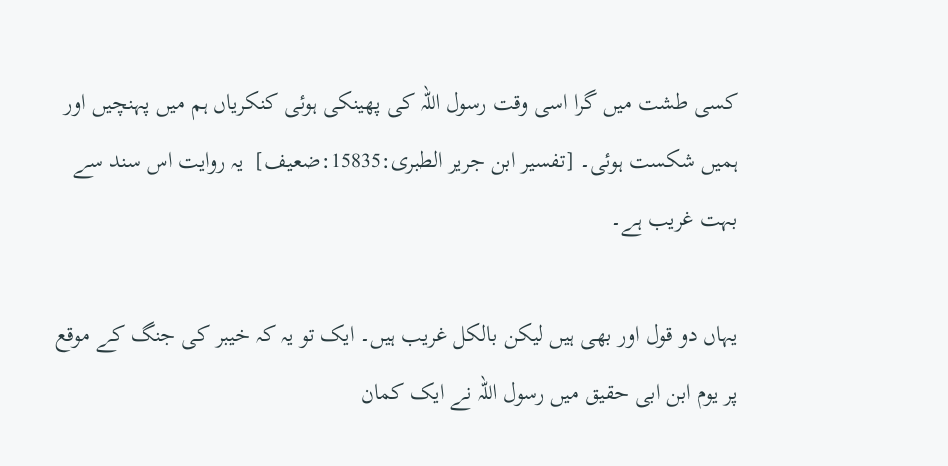کسی طشت میں گرا اسی وقت رسول اللہ کی پھینکی ہوئی کنکریاں ہم میں پہنچیں اور ہمیں شکست ہوئی۔ [تفسیر ابن جریر الطبری:15835:ضعیف]  یہ روایت اس سند سے بہت غریب ہے۔

یہاں دو قول اور بھی ہیں لیکن بالکل غریب ہیں۔ ایک تو یہ کہ خیبر کی جنگ کے موقع پر یوم ابن ابی حقیق میں رسول اللہ نے ایک کمان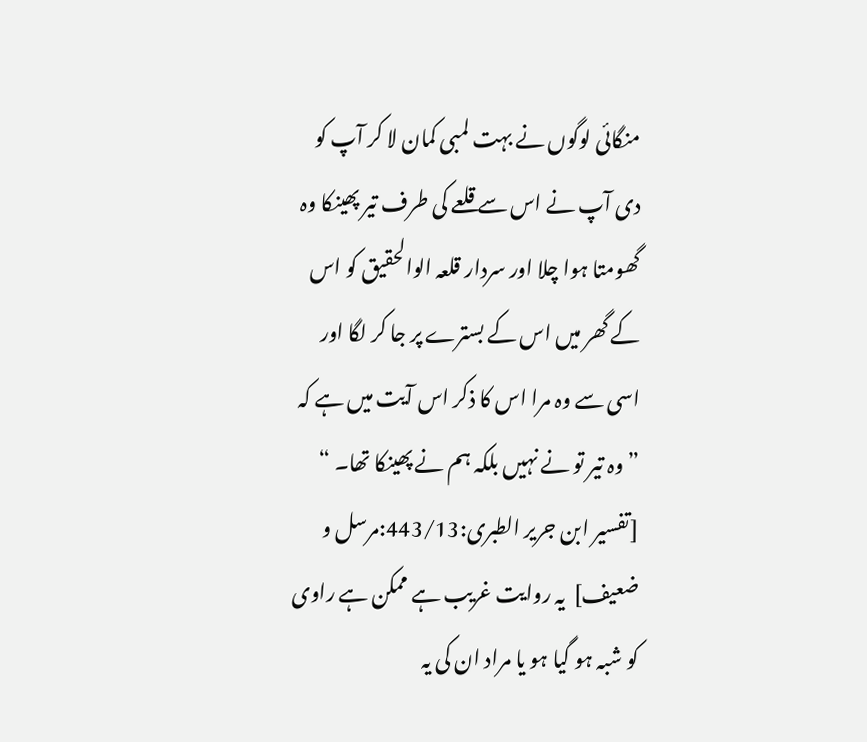منگائی لوگوں نے بہت لمبی کمان لا کر آپ کو دی آپ نے اس سے قلعے کی طرف تیر پھینکا وہ گھومتا ہوا چلا اور سردار قلعہ الوالحقیق کو اس کے گھر میں اس کے بسترے پر جا کر لگا اور اسی سے وہ مرا اس کا ذکر اس آیت میں ہے کہ ” وہ تیر تو نے نہیں بلکہ ہم نے پھینکا تھا۔ “ [تفسیر ابن جریر الطبری:443/13:مرسل و ضعیف]  یہ روایت غریب ہے ممکن ہے راوی کو شبہ ہو گیا ہو یا مراد ان کی یہ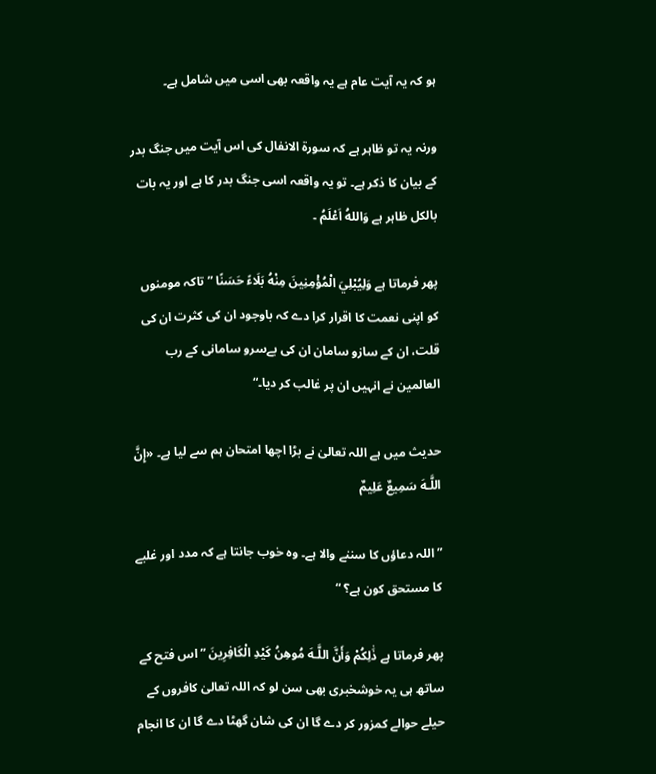ہو کہ یہ آیت عام ہے یہ واقعہ بھی اسی میں شامل ہے۔

ورنہ یہ تو ظاہر ہے کہ سورۃ الانفال کی اس آیت میں جنگ بدر کے بیان کا ذکر ہے۔ تو یہ واقعہ اسی جنگ بدر کا ہے اور یہ بات بالکل ظاہر ہے وَاللهُ اَعْلَمُ ۔

پھر فرماتا ہے وَلِيُبْلِيَ الْمُؤْمِنِينَ مِنْهُ بَلَاءً حَسَنًا ” تاکہ مومنوں کو اپنی نعمت کا اقرار کرا دے کہ باوجود ان کی کثرت ان کی قلت، ان کے سازو سامان ان کی بےسرو سامانی کے رب العالمین نے انہیں ان پر غالب کر دیا۔“

حدیث میں ہے اللہ تعالیٰ نے بڑا اچھا امتحان ہم سے لیا ہے۔ «إِنَّ اللَّـهَ سَمِيعٌ عَلِيمٌ

” اللہ دعاؤں کا سننے والا ہے۔ وہ خوب جانتا ہے کہ مدد اور غلبے کا مستحق کون ہے؟ “

پھر فرماتا ہے ذَٰلِكُمْ وَأَنَّ اللَّـهَ مُوهِنُ كَيْدِ الْكَافِرِينَ ” اس فتح کے ساتھ ہی یہ خوشخبری بھی سن لو کہ اللہ تعالیٰ کافروں کے حیلے حوالے کمزور کر دے گا ان کی شان گھٹا دے گا ان کا انجام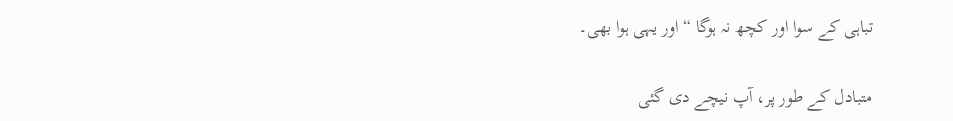تباہی کے سوا اور کچھ نہ ہوگا “ اور یہی ہوا بھی۔

متبادل کے طور پر، آپ نیچے دی گئی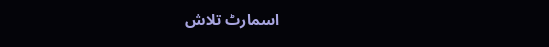اسمارٹ تلاش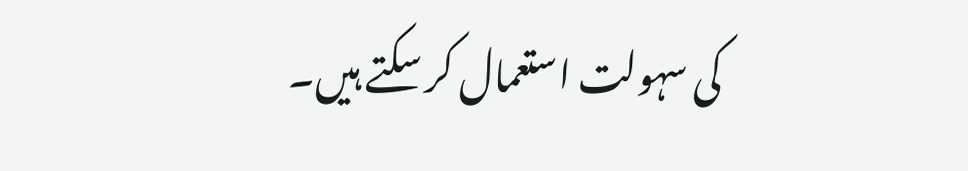کی سہولت استعمال کر سکتے ہیں۔